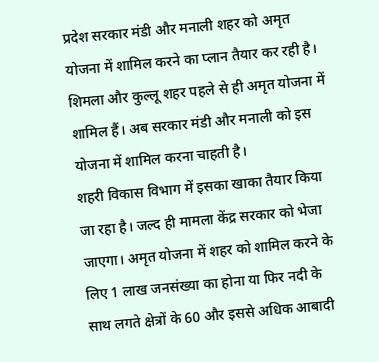प्रदेश सरकार मंडी और मनाली शहर को अमृत योजना में शामिल करने का प्लान तैयार कर रही है। शिमला और कुल्लू शहर पहले से ही अमृत योजना में शामिल हैं। अब सरकार मंडी और मनाली को इस योजना में शामिल करना चाहती है।
शहरी विकास विभाग में इसका खाका तैयार किया जा रहा है। जल्द ही मामला केंद्र सरकार को भेजा जाएगा। अमृत योजना में शहर को शामिल करने के लिए 1 लाख जनसंख्या का होना या फिर नदी के साथ लगते क्षेत्रों के 60 और इससे अधिक आबादी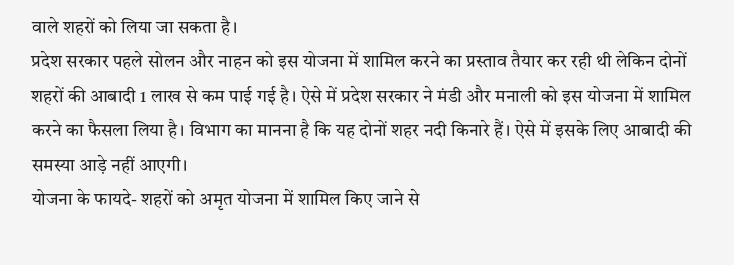वाले शहरों को लिया जा सकता है।
प्रदेश सरकार पहले सोलन और नाहन को इस योजना में शामिल करने का प्रस्ताव तैयार कर रही थी लेकिन दोनों शहरों की आबादी 1 लाख से कम पाई गई है। ऐसे में प्रदेश सरकार ने मंडी और मनाली को इस योजना में शामिल करने का फैसला लिया है। विभाग का मानना है कि यह दोनों शहर नदी किनारे हैं। ऐसे में इसके लिए आबादी की समस्या आड़े नहीं आएगी।
योजना के फायदे- शहरों को अमृत योजना में शामिल किए जाने से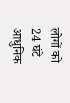लोगों को 24 घंटे आधुनिक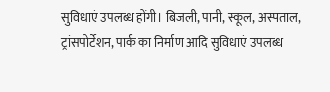सुविधाएं उपलब्ध होंगी। बिजली, पानी, स्कूल, अस्पताल, ट्रांसपोर्टेशन, पार्क का निर्माण आदि सुविधाएं उपलब्ध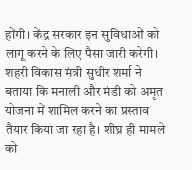होंगी। केंद्र सरकार इन सुविधाओं को लागू करने के लिए पैसा जारी करेगी।
शहरी विकास मंत्री सुधीर शर्मा ने बताया कि मनाली और मंडी को अमृत योजना में शामिल करने का प्रस्ताव तैयार किया जा रहा है। शीघ्र ही मामले को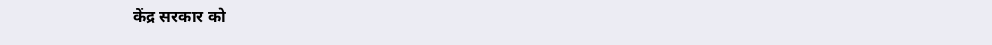केंद्र सरकार को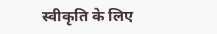स्वीकृति के लिए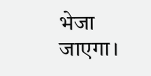भेजा जाएगा।